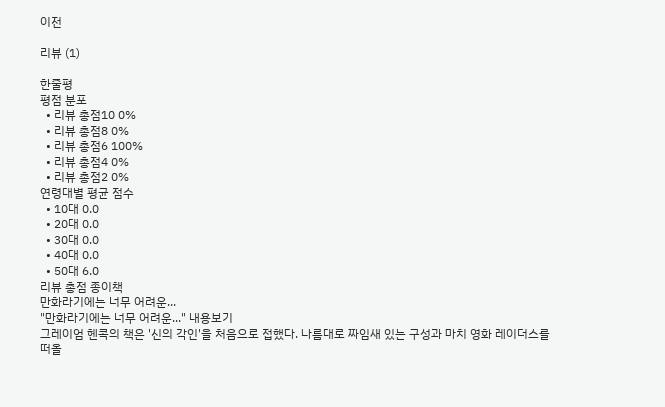이전

리뷰 (1)

한줄평
평점 분포
  • 리뷰 총점10 0%
  • 리뷰 총점8 0%
  • 리뷰 총점6 100%
  • 리뷰 총점4 0%
  • 리뷰 총점2 0%
연령대별 평균 점수
  • 10대 0.0
  • 20대 0.0
  • 30대 0.0
  • 40대 0.0
  • 50대 6.0
리뷰 총점 종이책
만화라기에는 너무 어려운...
"만화라기에는 너무 어려운..." 내용보기
그레이엄 헨콕의 책은 '신의 각인'을 처음으로 접했다. 나름대로 짜임새 있는 구성과 마치 영화 레이더스를 떠올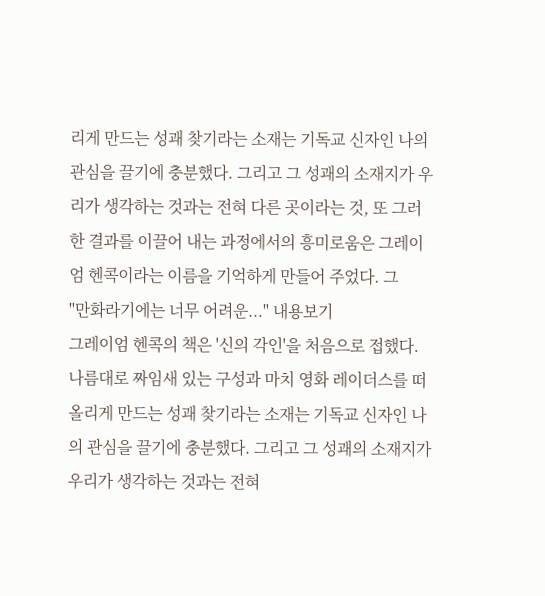리게 만드는 성괘 찾기라는 소재는 기독교 신자인 나의 관심을 끌기에 충분했다. 그리고 그 성괘의 소재지가 우리가 생각하는 것과는 전혀 다른 곳이라는 것, 또 그러한 결과를 이끌어 내는 과정에서의 흥미로움은 그레이엄 헨콕이라는 이름을 기억하게 만들어 주었다. 그
"만화라기에는 너무 어려운..." 내용보기
그레이엄 헨콕의 책은 '신의 각인'을 처음으로 접했다. 나름대로 짜임새 있는 구성과 마치 영화 레이더스를 떠올리게 만드는 성괘 찾기라는 소재는 기독교 신자인 나의 관심을 끌기에 충분했다. 그리고 그 성괘의 소재지가 우리가 생각하는 것과는 전혀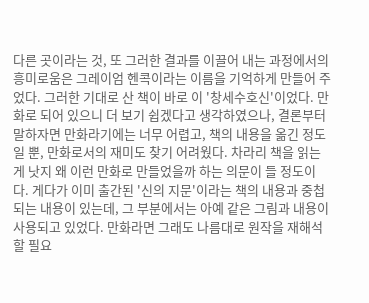다른 곳이라는 것, 또 그러한 결과를 이끌어 내는 과정에서의 흥미로움은 그레이엄 헨콕이라는 이름을 기억하게 만들어 주었다. 그러한 기대로 산 책이 바로 이 '창세수호신'이었다. 만화로 되어 있으니 더 보기 쉽겠다고 생각하였으나, 결론부터 말하자면 만화라기에는 너무 어렵고, 책의 내용을 옮긴 정도일 뿐, 만화로서의 재미도 찾기 어려웠다. 차라리 책을 읽는 게 낫지 왜 이런 만화로 만들었을까 하는 의문이 들 정도이다. 게다가 이미 출간된 '신의 지문'이라는 책의 내용과 중첩되는 내용이 있는데, 그 부분에서는 아예 같은 그림과 내용이 사용되고 있었다. 만화라면 그래도 나름대로 원작을 재해석 할 필요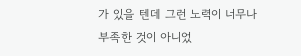가 있을 텐데 그런 노력이 너무나 부족한 것이 아니었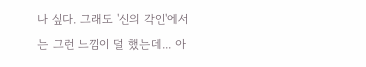나 싶다. 그래도 '신의 각인'에서는 그런 느낌이 덜 했는데... 아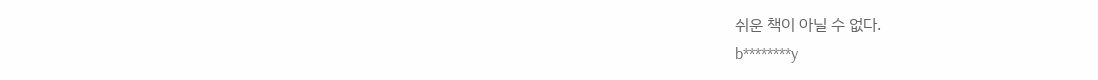쉬운 책이 아닐 수 없다.
b********y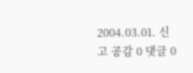2004.03.01. 신고 공감 0 댓글 0